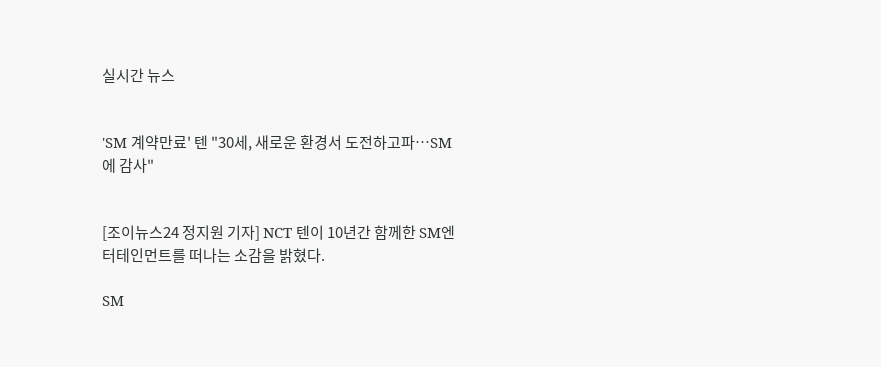실시간 뉴스


'SM 계약만료' 텐 "30세, 새로운 환경서 도전하고파…SM에 감사"


[조이뉴스24 정지원 기자] NCT 텐이 10년간 함께한 SM엔터테인먼트를 떠나는 소감을 밝혔다.

SM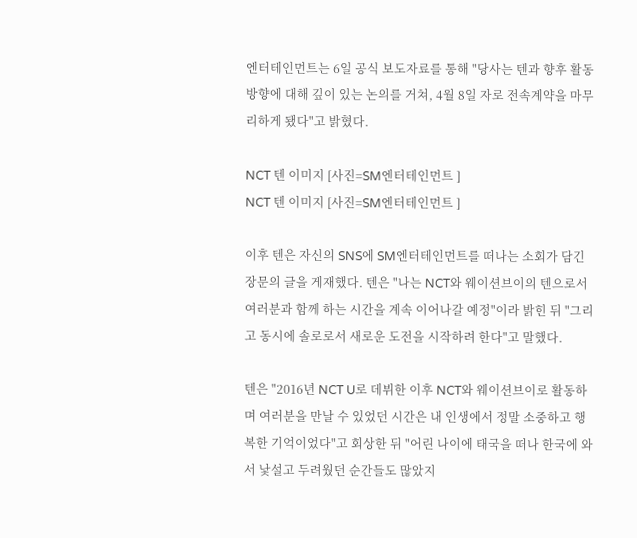엔터테인먼트는 6일 공식 보도자료를 통해 "당사는 텐과 향후 활동 방향에 대해 깊이 있는 논의를 거쳐, 4월 8일 자로 전속계약을 마무리하게 됐다"고 밝혔다.

NCT 텐 이미지 [사진=SM엔터테인먼트 ]
NCT 텐 이미지 [사진=SM엔터테인먼트 ]

이후 텐은 자신의 SNS에 SM엔터테인먼트를 떠나는 소회가 담긴 장문의 글을 게재했다. 텐은 "나는 NCT와 웨이션브이의 텐으로서 여러분과 함께 하는 시간을 계속 이어나갈 예정"이라 밝힌 뒤 "그리고 동시에 솔로로서 새로운 도전을 시작하려 한다"고 말했다.

텐은 "2016년 NCT U로 데뷔한 이후 NCT와 웨이션브이로 활동하며 여러분을 만날 수 있었던 시간은 내 인생에서 정말 소중하고 행복한 기억이었다"고 회상한 뒤 "어린 나이에 태국을 떠나 한국에 와서 낯설고 두려웠던 순간들도 많았지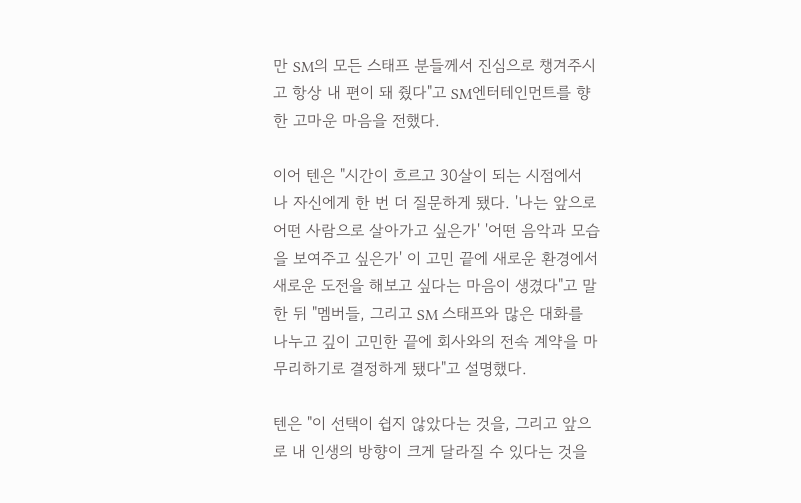만 SM의 모든 스태프 분들께서 진심으로 챙겨주시고 항상 내 편이 돼 줬다"고 SM엔터테인먼트를 향한 고마운 마음을 전했다.

이어 텐은 "시간이 흐르고 30살이 되는 시점에서 나 자신에게 한 번 더 질문하게 됐다. '나는 앞으로 어떤 사람으로 살아가고 싶은가' '어떤 음악과 모습을 보여주고 싶은가' 이 고민 끝에 새로운 환경에서 새로운 도전을 해보고 싶다는 마음이 생겼다"고 말한 뒤 "멤버들, 그리고 SM 스태프와 많은 대화를 나누고 깊이 고민한 끝에 회사와의 전속 계약을 마무리하기로 결정하게 됐다"고 설명했다.

텐은 "이 선택이 쉽지 않았다는 것을, 그리고 앞으로 내 인생의 방향이 크게 달라질 수 있다는 것을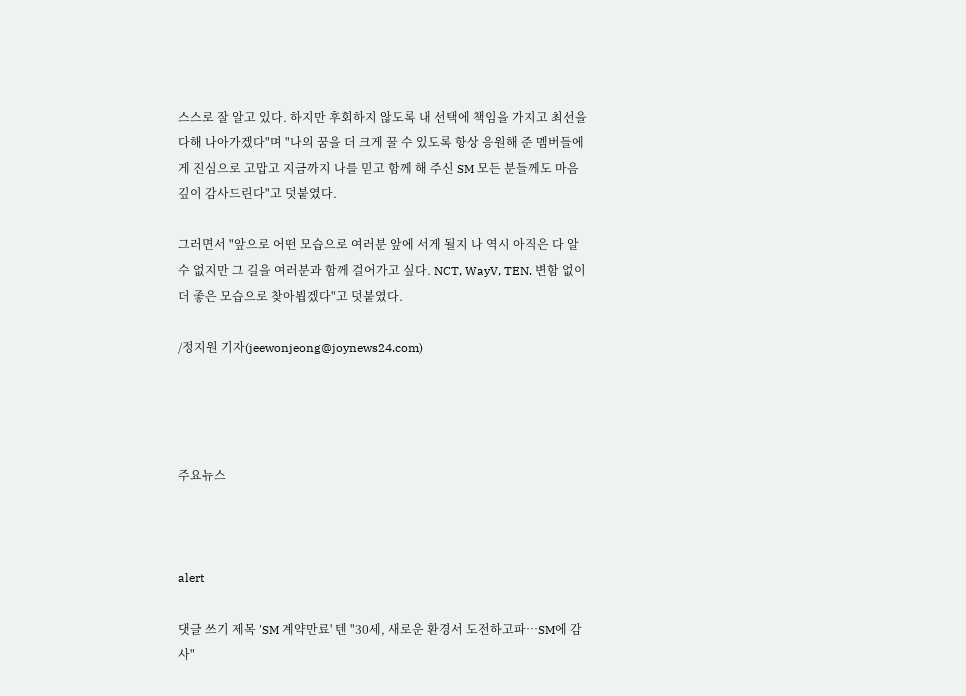스스로 잘 알고 있다. 하지만 후회하지 않도록 내 선택에 책임을 가지고 최선을 다해 나아가겠다"며 "나의 꿈을 더 크게 꿀 수 있도록 항상 응원해 준 멤버들에게 진심으로 고맙고 지금까지 나를 믿고 함께 해 주신 SM 모든 분들께도 마음 깊이 감사드린다"고 덧붙였다.

그러면서 "앞으로 어떤 모습으로 여러분 앞에 서게 될지 나 역시 아직은 다 알 수 없지만 그 길을 여러분과 함께 걸어가고 싶다. NCT, WayV, TEN. 변함 없이 더 좋은 모습으로 찾아뵙겠다"고 덧붙였다.

/정지원 기자(jeewonjeong@joynews24.com)




주요뉴스



alert

댓글 쓰기 제목 'SM 계약만료' 텐 "30세, 새로운 환경서 도전하고파…SM에 감사"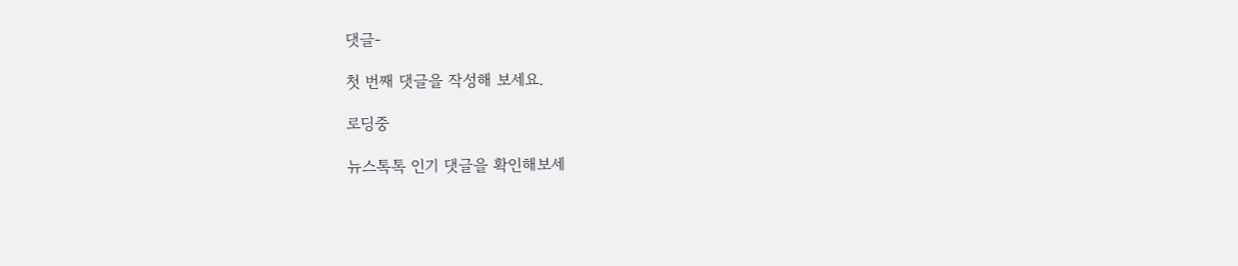댓글-

첫 번째 댓글을 작성해 보세요.

로딩중

뉴스톡톡 인기 댓글을 확인해보세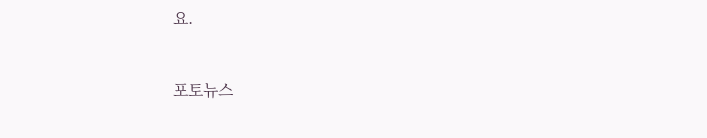요.



포토뉴스